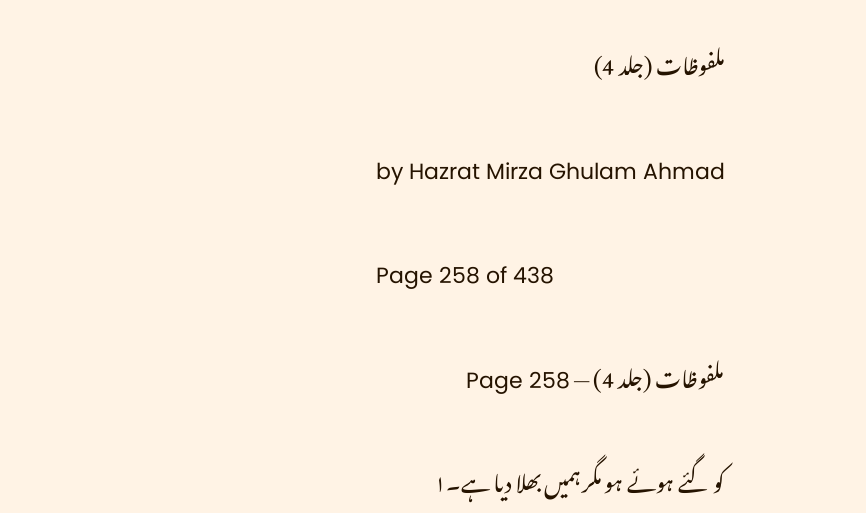ملفوظات (جلد 4)

by Hazrat Mirza Ghulam Ahmad

Page 258 of 438

ملفوظات (جلد 4) — Page 258

کو گئے ہوئے ہو مگر ہمیں بھلا دیا ہے۔۱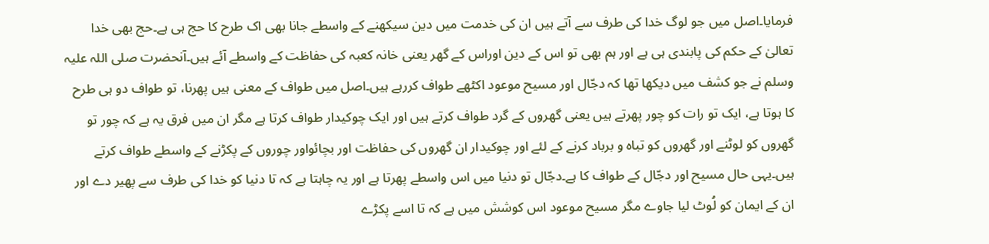فرمایا۔اصل میں جو لوگ خدا کی طرف سے آتے ہیں ان کی خدمت میں دین سیکھنے کے واسطے جانا بھی اک طرح کا حج ہی ہے۔حج بھی خدا تعالیٰ کے حکم کی پابندی ہی ہے اور ہم بھی تو اس کے دین اوراس کے گھر یعنی خانہ کعبہ کی حفاظت کے واسطے آئے ہیں۔آنحضرت صلی اللہ علیہ وسلم نے جو کشف میں دیکھا تھا کہ دجّال اور مسیح موعود اکٹھے طواف کررہے ہیں۔اصل میں طواف کے معنی ہیں پھرنا، تو طواف دو ہی طرح کا ہوتا ہے، ایک تو رات کو چور پھرتے ہیں یعنی گھروں کے گرد طواف کرتے ہیں اور ایک چوکیدار طواف کرتا ہے مگر ان میں فرق یہ ہے کہ چور تو گھروں کو لوٹنے اور گھروں کو تباہ و برباد کرنے کے لئے اور چوکیدار ان گھروں کی حفاظت اور بچائواور چوروں کے پکڑنے کے واسطے طواف کرتے ہیں۔یہی حال مسیح اور دجّال کے طواف کا ہے۔دجّال تو دنیا میں اس واسطے پھرتا ہے اور یہ چاہتا ہے کہ تا دنیا کو خدا کی طرف سے پھیر دے اور ان کے ایمان کو لُوٹ لیا جاوے مگر مسیح موعود اس کوشش میں ہے کہ تا اسے پکڑے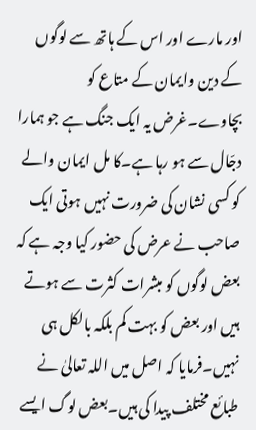اور مارے اور اس کے ہاتھ سے لوگوں کے دین وایمان کے متاع کو بچاوے۔غرض یہ ایک جنگ ہے جو ہمارا دجّال سے ہو رہا ہے۔کا مل ایمان والے کو کسی نشان کی ضرورت نہیں ہوتی ایک صاحب نے عرض کی حضور کیا وجہ ہے کہ بعض لوگوں کو مبشرات کثرت سے ہوتے ہیں اور بعض کو بہت کم بلکہ بالکل ہی نہیں۔فرمایا کہ اصل میں اللہ تعالیٰ نے طبائع مختلف پیدا کی ہیں۔بعض لوگ ایسے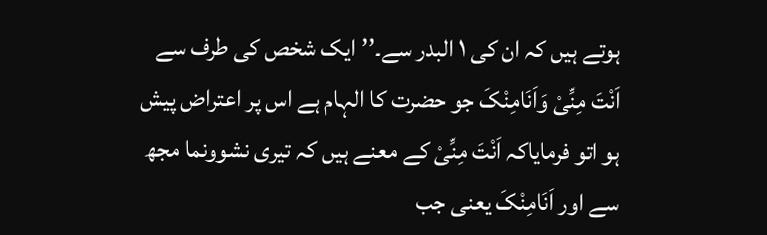ہوتے ہیں کہ ان کی ۱ البدر سے۔’’ایک شخص کی طرف سے اَنْتَ مِنِّیْ وَاَنَامِنْکَ جو حضرت کا الہام ہے اس پر اعتراض پیش ہو اتو فرمایاکہ اَنْتَ مِنِّیْ کے معنے ہیں کہ تیری نشوونما مجھ سے اور اَنَامِنْکَ یعنی جب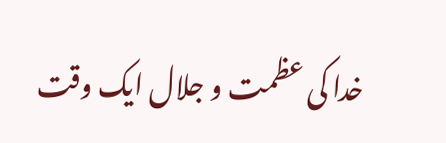خدا کی عظمت و جلال ایک وقت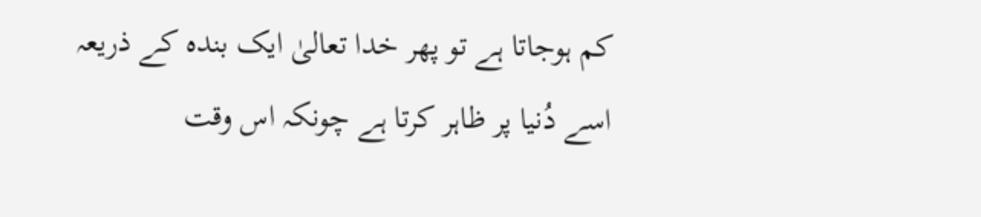کم ہوجاتا ہے تو پھر خدا تعالیٰ ایک بندہ کے ذریعہ اسے دُنیا پر ظاہر کرتا ہے چونکہ اس وقت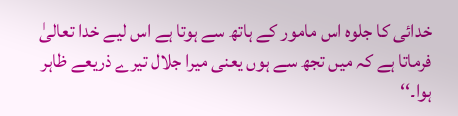خدائی کا جلوہ اس مامور کے ہاتھ سے ہوتا ہے اس لیے خدا تعالیٰ فرماتا ہے کہ میں تجھ سے ہوں یعنی میرا جلال تیرے ذریعے ظاہر ہوا۔‘‘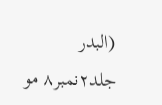(البدر جلد۲نمبر۸ مو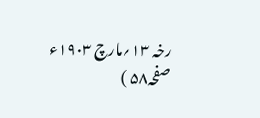رخہ ۱۳؍مارچ ۱۹۰۳ء صفحہ۵۸ )